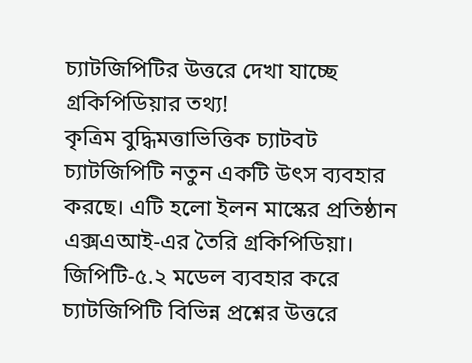চ্যাটজিপিটির উত্তরে দেখা যাচ্ছে গ্রকিপিডিয়ার তথ্য!
কৃত্রিম বুদ্ধিমত্তাভিত্তিক চ্যাটবট চ্যাটজিপিটি নতুন একটি উৎস ব্যবহার করছে। এটি হলো ইলন মাস্কের প্রতিষ্ঠান এক্সএআই-এর তৈরি গ্রকিপিডিয়া। জিপিটি-৫.২ মডেল ব্যবহার করে চ্যাটজিপিটি বিভিন্ন প্রশ্নের উত্তরে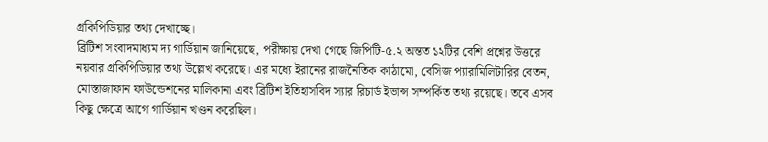গ্রকিপিডিয়ার তথ্য দেখাচ্ছে।
ব্রিটিশ সংবাদমাধ্যম দ্য গার্ডিয়ান জানিয়েছে, পরীক্ষায় দেখা গেছে জিপিটি-৫.২ অন্তত ১২টির বেশি প্রশ্নের উত্তরে নয়বার গ্রকিপিডিয়ার তথ্য উল্লেখ করেছে। এর মধ্যে ইরানের রাজনৈতিক কাঠামো, বেসিজ প্যারামিলিটারির বেতন, মোস্তাজাফান ফাউন্ডেশনের মালিকানা এবং ব্রিটিশ ইতিহাসবিদ স্যার রিচার্ড ইভান্স সম্পর্কিত তথ্য রয়েছে। তবে এসব কিছু ক্ষেত্রে আগে গার্ডিয়ান খণ্ডন করেছিল।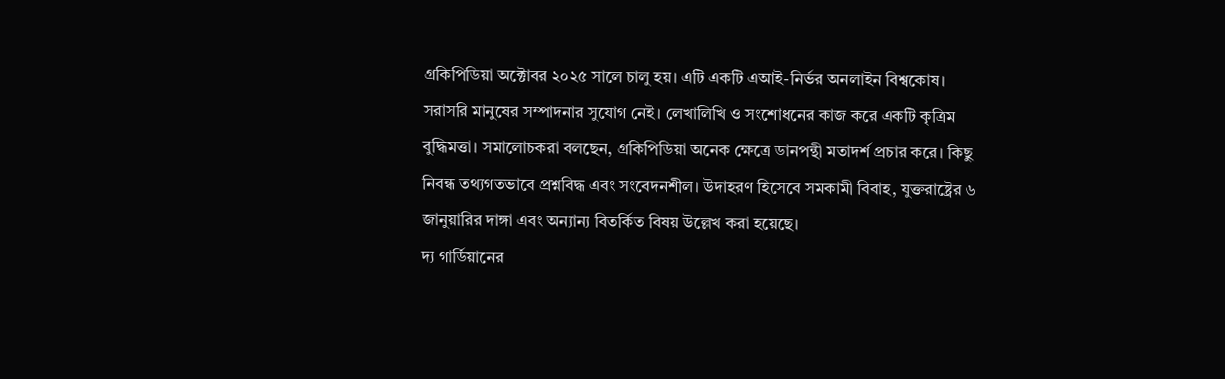গ্রকিপিডিয়া অক্টোবর ২০২৫ সালে চালু হয়। এটি একটি এআই-নির্ভর অনলাইন বিশ্বকোষ। সরাসরি মানুষের সম্পাদনার সুযোগ নেই। লেখালিখি ও সংশোধনের কাজ করে একটি কৃত্রিম বুদ্ধিমত্তা। সমালোচকরা বলছেন, গ্রকিপিডিয়া অনেক ক্ষেত্রে ডানপন্থী মতাদর্শ প্রচার করে। কিছু নিবন্ধ তথ্যগতভাবে প্রশ্নবিদ্ধ এবং সংবেদনশীল। উদাহরণ হিসেবে সমকামী বিবাহ, যুক্তরাষ্ট্রের ৬ জানুয়ারির দাঙ্গা এবং অন্যান্য বিতর্কিত বিষয় উল্লেখ করা হয়েছে।
দ্য গার্ডিয়ানের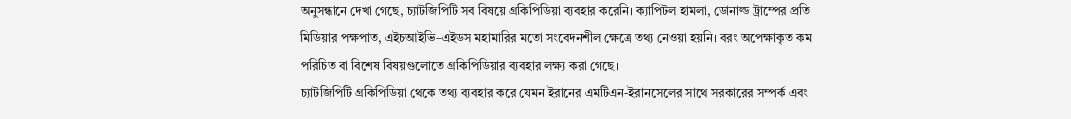অনুসন্ধানে দেখা গেছে, চ্যাটজিপিটি সব বিষয়ে গ্রকিপিডিয়া ব্যবহার করেনি। ক্যাপিটল হামলা, ডোনাল্ড ট্রাম্পের প্রতি মিডিয়ার পক্ষপাত, এইচআইভি–এইডস মহামারির মতো সংবেদনশীল ক্ষেত্রে তথ্য নেওয়া হয়নি। বরং অপেক্ষাকৃত কম পরিচিত বা বিশেষ বিষয়গুলোতে গ্রকিপিডিয়ার ব্যবহার লক্ষ্য করা গেছে।
চ্যাটজিপিটি গ্রকিপিডিয়া থেকে তথ্য ব্যবহার করে যেমন ইরানের এমটিএন-ইরানসেলের সাথে সরকারের সম্পর্ক এবং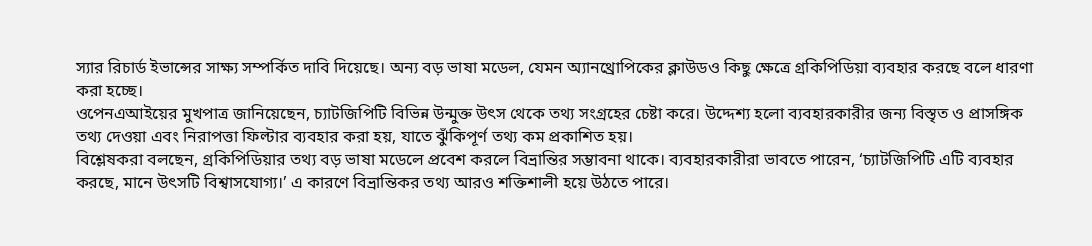স্যার রিচার্ড ইভান্সের সাক্ষ্য সম্পর্কিত দাবি দিয়েছে। অন্য বড় ভাষা মডেল, যেমন অ্যানথ্রোপিকের ক্লাউডও কিছু ক্ষেত্রে গ্রকিপিডিয়া ব্যবহার করছে বলে ধারণা করা হচ্ছে।
ওপেনএআইয়ের মুখপাত্র জানিয়েছেন, চ্যাটজিপিটি বিভিন্ন উন্মুক্ত উৎস থেকে তথ্য সংগ্রহের চেষ্টা করে। উদ্দেশ্য হলো ব্যবহারকারীর জন্য বিস্তৃত ও প্রাসঙ্গিক তথ্য দেওয়া এবং নিরাপত্তা ফিল্টার ব্যবহার করা হয়, যাতে ঝুঁকিপূর্ণ তথ্য কম প্রকাশিত হয়।
বিশ্লেষকরা বলছেন, গ্রকিপিডিয়ার তথ্য বড় ভাষা মডেলে প্রবেশ করলে বিভ্রান্তির সম্ভাবনা থাকে। ব্যবহারকারীরা ভাবতে পারেন, ‘চ্যাটজিপিটি এটি ব্যবহার করছে, মানে উৎসটি বিশ্বাসযোগ্য।’ এ কারণে বিভ্রান্তিকর তথ্য আরও শক্তিশালী হয়ে উঠতে পারে।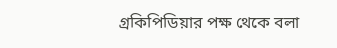গ্রকিপিডিয়ার পক্ষ থেকে বলা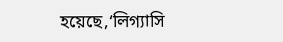হয়েছে,‘লিগ্যাসি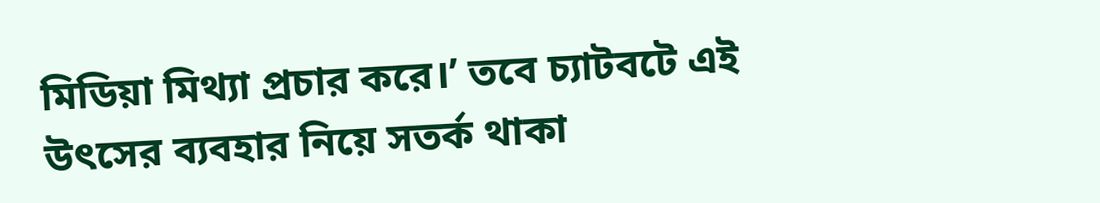মিডিয়া মিথ্যা প্রচার করে।’ তবে চ্যাটবটে এই উৎসের ব্যবহার নিয়ে সতর্ক থাকা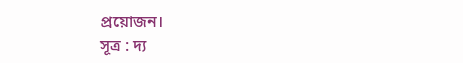প্রয়োজন।
সূত্র : দ্য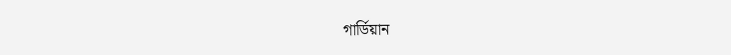গার্ডিয়ান